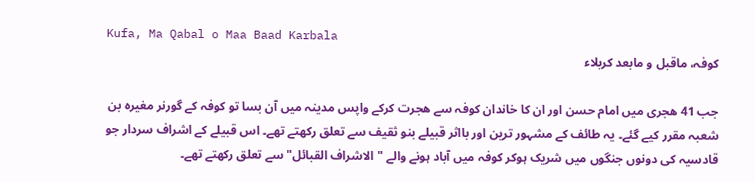Kufa, Ma Qabal o Maa Baad Karbala
کوفہ، ماقبل و مابعد کربلاء

جب 41 ھجری میں امام حسن اور ان کا خاندان کوفہ سے ھجرت کرکے واپس مدینہ میں آن بسا تو کوفہ کے گورنر مغیرہ بن شعبہ مقرر کیے گئے۔ یہ طائف کے مشہور ترین اور بااثر قبیلے بنو ثقیف سے تعلق رکھتے تھے۔ اس قبیلے کے اشراف سردار جو قادسیہ کی دونوں جنگوں میں شریک ہوکر کوفہ میں آباد ہونے والے "الاشراف القبائل" سے تعلق رکھتے تھے۔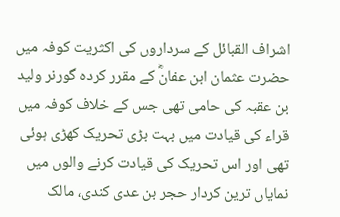اشراف القبائل کے سرداروں کی اکثریت کوفہ میں حضرت عثمان ابن عفانؓ کے مقرر کردہ گورنر ولید بن عقبہ کی حامی تھی جس کے خلاف کوفہ میں قراء کی قیادت میں بہت بڑی تحریک کھڑی ہوئی تھی اور اس تحریک کی قیادت کرنے والوں میں نمایاں ترین کردار حجر بن عدی کندی، مالک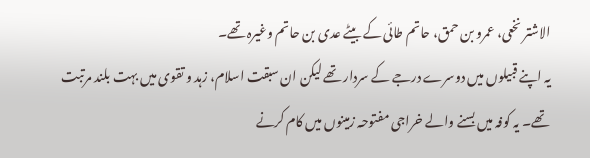الاشتر نخعی، عمرو بن حمق، حاتم طائی کے بیٹے عدی بن حاتم وغیرہ تھے۔
یہ اپنے قبیلوں میں دوسرے درجے کے سردار تھے لیکن ان سبقت اسلام، زہد و تقوی میں بہت بلند مرتبت تھے۔ یہ کوفہ میں بسنے والے خراجی مفتوحہ زمینوں میں کام کرنے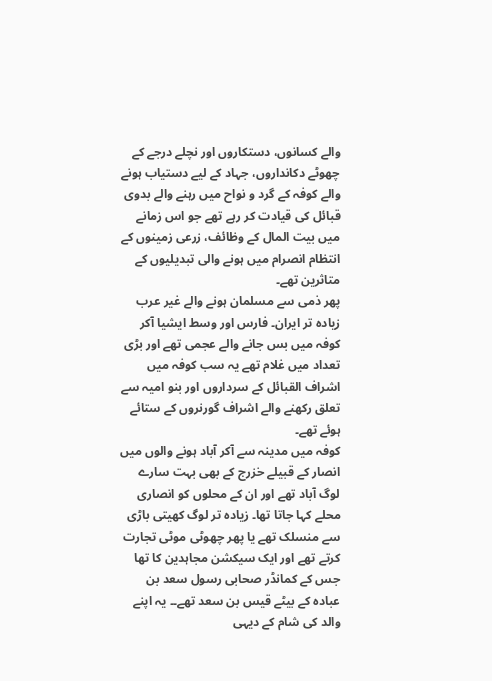والے کسانوں، دستکاروں اور نچلے درجے کے چھوٹے دکانداروں، جہاد کے لیے دستیاب ہونے والے کوفہ کے گرد و نواح میں رہنے والے بدوی قبائل کی قیادت کر رہے تھے جو اس زمانے میں بیت المال کے وظائف، زرعی زمینوں کے انتظام انصرام میں ہونے والی تبدیلیوں کے متاثرین تھے۔
پھر ذمی سے مسلمان ہونے والے غیر عرب زیادہ تر ایران۔ فارس اور وسط ایشیا آکر کوفہ میں بس جانے والے عجمی تھے اور بڑی تعداد میں غلام تھے یہ سب کوفہ میں اشراف القبائل کے سرداروں اور بنو امیہ سے تعلق رکھنے والے اشراف گورنروں کے ستائے ہوئے تھے۔
کوفہ میں مدینہ سے آکر آباد ہونے والوں میں انصار کے قبیلے خزرج کے بھی بہت سارے لوگ آباد تھے اور ان کے محلوں کو انصاری محلے کہا جاتا تھا۔ زیادہ تر لوگ کھیتی باڑی سے منسلک تھے یا پھر چھوٹی موٹی تجارت کرتے تھے اور ایک سیکشن مجاہدین کا تھا جس کے کمانڈر صحابی رسول سعد بن عبادہ کے بیٹے قیس بن سعد تھے۔۔ یہ اپنے والد کی شام کے دیہی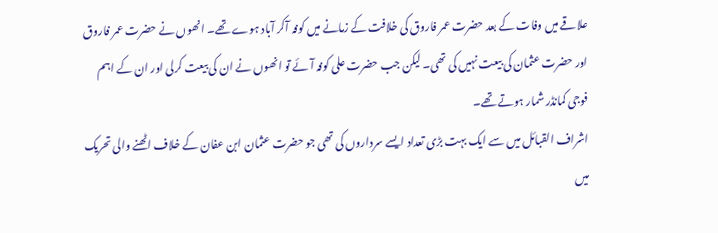علاقے میں وفات کے بعد حضرت عمر فاروق کی خلافت کے زمانے میں کوفہ آکر آباد ہوے تھے۔ انھوں نے حضرت عمر فاروق اور حضرت عثمان کی بیعت نہیں کی تھی۔ لیکن جب حضرت علی کوفہ آئے تو انھوں نے ان کی بیعت کرلی اور ان کے اہم فوجی کمانڈر شمار ہوتے تھے۔
اشراف القبائل میں سے ایک بہت بڑی تعداد ایسے سرداروں کی تھی جو حضرت عثمان ابن عفان کے خلاف اٹھنے والی تحریک میں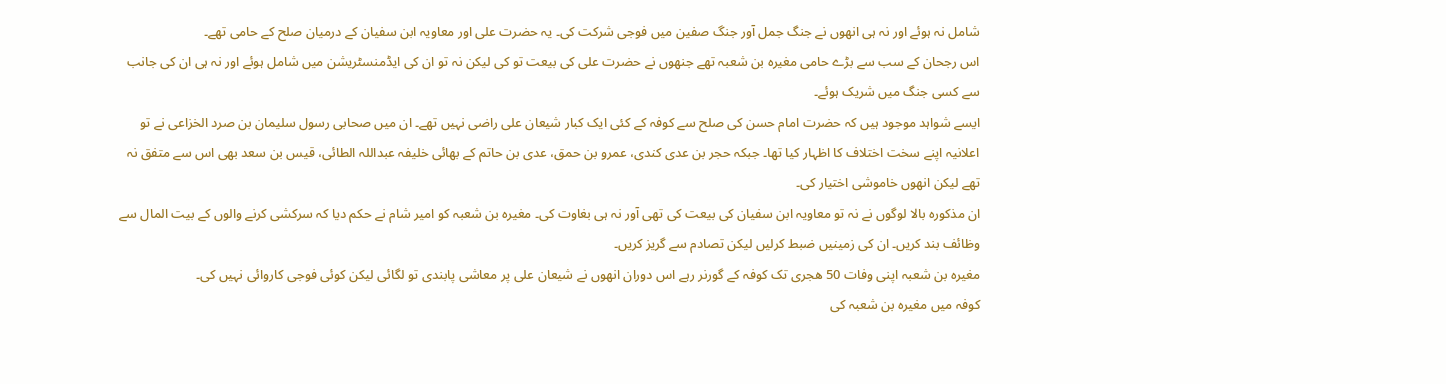شامل نہ ہوئے اور نہ ہی انھوں نے جنگ جمل آور جنگ صفین میں فوجی شرکت کی۔ یہ حضرت علی اور معاویہ ابن سفیان کے درمیان صلح کے حامی تھے۔
اس رجحان کے سب سے بڑے حامی مغیرہ بن شعبہ تھے جنھوں نے حضرت علی کی بیعت تو کی لیکن نہ تو ان کی ایڈمنسٹریشن میں شامل ہوئے اور نہ ہی ان کی جانب سے کسی جنگ میں شریک ہوئے۔
ایسے شواہد موجود ہیں کہ حضرت امام حسن کی صلح سے کوفہ کے کئی ایک کبار شیعان علی راضی نہیں تھے۔ ان میں صحابی رسول سلیمان بن صرد الخزاعی نے تو اعلانیہ اپنے سخت اختلاف کا اظہار کیا تھا۔ جبکہ حجر بن عدی کندی، عمرو بن حمق، عدی بن حاتم کے بھائی خلیفہ عبداللہ الطائی، قیس بن سعد بھی اس سے متفق نہ تھے لیکن انھوں خاموشی اختیار کی۔
ان مذکورہ بالا لوگوں نے نہ تو معاویہ ابن سفیان کی بیعت کی تھی آور نہ ہی بغاوت کی۔ مغیرہ بن شعبہ کو امیر شام نے حکم دیا کہ سرکشی کرنے والوں کے بیت المال سے وظائف بند کریں۔ ان کی زمینیں ضبط کرلیں لیکن تصادم سے گریز کریں۔
مغیرہ بن شعبہ اپنی وفات 50 ھجری تک کوفہ کے گورنر رہے اس دوران انھوں نے شیعان علی پر معاشی پابندی تو لگائی لیکن کوئی فوجی کاروائی نہیں کی۔
کوفہ میں مغیرہ بن شعبہ کی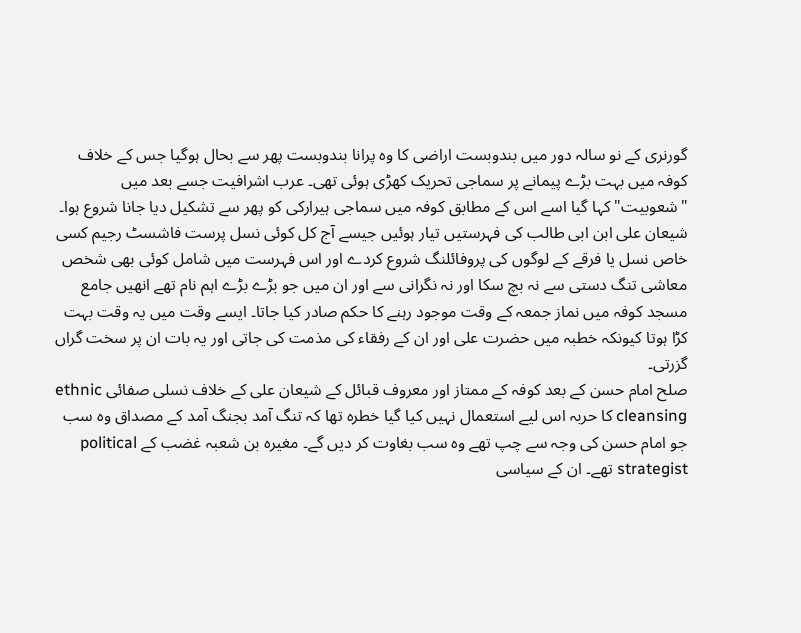گورنری کے نو سالہ دور میں بندوبست اراضی کا وہ پرانا بندوبست پھر سے بحال ہوگیا جس کے خلاف کوفہ میں بہت بڑے پیمانے پر سماجی تحریک کھڑی ہوئی تھی۔ عرب اشرافیت جسے بعد میں "شعوبیت" کہا گیا اسے اس کے مطابق کوفہ میں سماجی ہیرارکی کو پھر سے تشکیل دیا جانا شروع ہوا۔ شیعان علی ابن ابی طالب کی فہرستیں تیار ہوئیں جیسے آج کل کوئی نسل پرست فاشسٹ رجیم کسی خاص نسل یا فرقے کے لوگوں کی پروفائلنگ شروع کردے اور اس فہرست میں شامل کوئی بھی شخص معاشی تنگ دستی سے نہ بچ سکا اور نہ نگرانی سے اور ان میں جو بڑے بڑے اہم نام تھے انھیں جامع مسجد کوفہ میں نماز جمعہ کے وقت موجود رہنے کا حکم صادر کیا جاتا۔ ایسے وقت میں یہ وقت بہت کڑا ہوتا کیونکہ خطبہ میں حضرت علی اور ان کے رفقاء کی مذمت کی جاتی اور یہ بات ان پر سخت گراں گزرتی۔
صلح امام حسن کے بعد کوفہ کے ممتاز اور معروف قبائل کے شیعان علی کے خلاف نسلی صفائی ethnic cleansing کا حربہ اس لیے استعمال نہیں کیا گیا خطرہ تھا کہ تنگ آمد بجنگ آمد کے مصداق وہ سب جو امام حسن کی وجہ سے چپ تھے وہ سب بغاوت کر دیں گے۔ مغیرہ بن شعبہ غضب کے political strategist تھے۔ ان کے سیاسی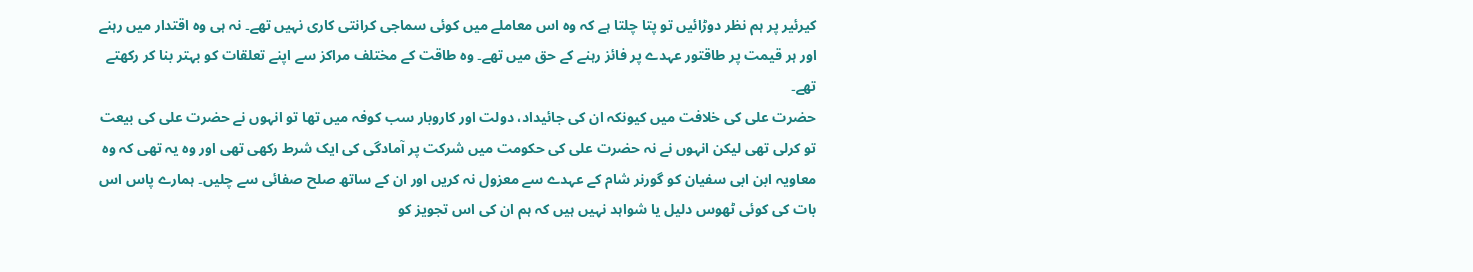کیرئیر پر ہم نظر دوڑائیں تو پتا چلتا ہے کہ وہ اس معاملے میں کوئی سماجی کرانتی کاری نہیں تھے۔ نہ ہی وہ اقتدار میں رہنے اور ہر قیمت پر طاقتور عہدے پر فائز رہنے کے حق میں تھے۔ وہ طاقت کے مختلف مراکز سے اپنے تعلقات کو بہتر بنا کر رکھتے تھے۔
حضرت علی کی خلافت میں کیونکہ ان کی جائیداد، دولت اور کاروبار سب کوفہ میں تھا تو انہوں نے حضرت علی کی بیعت تو کرلی تھی لیکن انہوں نے نہ حضرت علی کی حکومت میں شرکت پر آمادگی کی ایک شرط رکھی تھی اور وہ یہ تھی کہ وہ معاویہ ابن ابی سفیان کو گورنر شام کے عہدے سے معزول نہ کریں اور ان کے ساتھ صلح صفائی سے چلیں۔ ہمارے پاس اس بات کی کوئی ٹھوس دلیل یا شواہد نہیں ہیں کہ ہم ان کی اس تجویز کو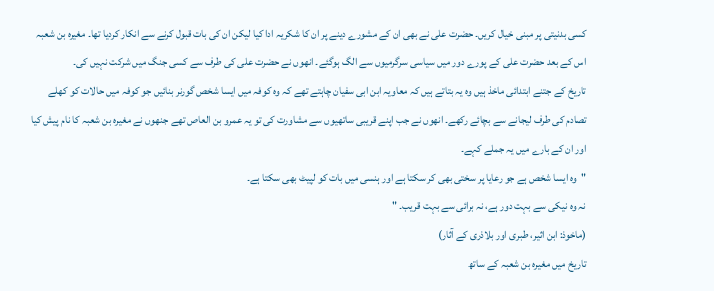کسی بدنیتی پر مبنی خیال کریں۔ حضرت علی نے بھی ان کے مشورے دینے پر ان کا شکریہ ادا کیا لیکن ان کی بات قبول کرنے سے انکار کردیا تھا۔ مغیرہ بن شعبہ اس کے بعد حضرت علی کے پورے دور میں سیاسی سرگرمیوں سے الگ ہوگئے۔ انھوں نے حضرت علی کی طرف سے کسی جنگ میں شرکت نہیں کی۔
تاریخ کے جتنے ابتدائی ماخذ ہیں وہ یہ بتاتے ہیں کہ معاویہ ابن ابی سفیان چاہتے تھے کہ وہ کوفہ میں ایسا شخص گورنر بنائیں جو کوفہ میں حالات کو کھلے تصادم کی طرف لیجانے سے بچائے رکھے۔ انھوں نے جب اپنے قریبی ساتھیوں سے مشاورت کی تو یہ عمرو بن العاص تھے جنھوں نے مغیرہ بن شعبہ کا نام پیش کیا اور ان کے بارے میں یہ جملے کہے۔
"وہ ایسا شخص ہے جو رعایا پر سختی بھی کر سکتا ہے اور ہنسی میں بات کو لپیٹ بھی سکتا ہے۔
نہ وہ نیکی سے بہت دور ہے، نہ برائی سے بہت قریب۔ "
(ماخوذ: ابن اثیر، طبری اور بلاذری کے آثار)
تاریخ میں مغیرہ بن شعبہ کے ساتھ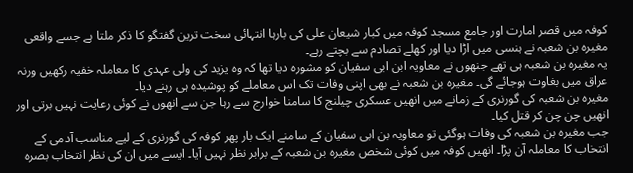کوفہ میں قصر امارت اور جامع مسجد کوفہ میں کبار شیعان علی کی بارہا انتہائی سخت ترین گفتگو کا ذکر ملتا ہے جسے واقعی مغیرہ بن شعبہ نے ہنسی میں اڑا دیا اور کھلے تصادم سے بچتے رہے۔
یہ مغیرہ بن شعبہ ہی تھے جنھوں نے معاویہ ابن ابی سفیان کو مشورہ دیا تھا کہ وہ یزید کی ولی عہدی کا معاملہ خفیہ رکھیں ورنہ عراق میں بغاوت ہوجائے گی۔ مغیرہ بن شعبہ نے بھی اپنی وفات تک اس معاملے کو پوشیدہ ہی رہنے دیا۔
مغیرہ بن شعبہ کی گورنری کے زمانے میں انھیں عسکری چیلنج کا سامنا خوارج سے رہا جن سے انھوں نے کوئی رعایت نہیں برتی اور انھیں چن چن کر قتل کیا۔
جب مغیرہ بن شعبہ کی وفات ہوگئی تو معاویہ بن ابی سفیان کے سامنے ایک بار پھر کوفہ کی گورنری کے لیے مناسب آدمی کے انتخاب کا معاملہ آن پڑا۔ انھیں کوفہ میں کوئی شخص مغیرہ بن شعبہ کے برابر نظر نہیں آیا۔ ایسے میں ان کی نظر انتخاب بصرہ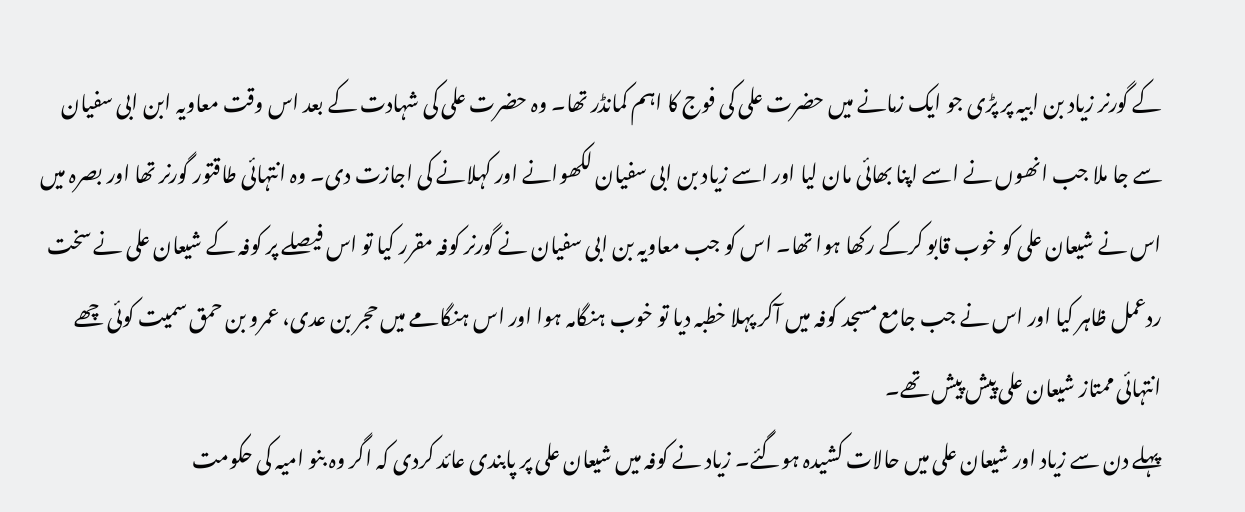کے گورنر زیاد بن ابیہ پر پڑی جو ایک زمانے میں حضرت علی کی فوج کا اہم کمانڈر تھا۔ وہ حضرت علی کی شہادت کے بعد اس وقت معاویہ ابن ابی سفیان سے جا ملا جب انھوں نے اسے اپنا بھائی مان لیا اور اسے زیاد بن ابی سفیان لکھوانے اور کہلانے کی اجازت دی۔ وہ انتہائی طاقتور گورنر تھا اور بصرہ میں اس نے شیعان علی کو خوب قابو کرکے رکھا ہوا تھا۔ اس کو جب معاویہ بن ابی سفیان نے گورنر کوفہ مقرر کیا تو اس فیصلے پر کوفہ کے شیعان علی نے سخت ردعمل ظاہر کیا اور اس نے جب جامع مسجد کوفہ میں آکر پہلا خطبہ دیا تو خوب ہنگامہ ہوا اور اس ہنگامے میں حجر بن عدی، عمرو بن حمق سمیت کوئی چھے انتہائی ممتاز شیعان علی پیش پیش تھے۔
پہلے دن سے زیاد اور شیعان علی میں حالات کشیدہ ہوگئے۔ زیاد نے کوفہ میں شیعان علی پر پابندی عائد کردی کہ اگر وہ بنو امیہ کی حکومت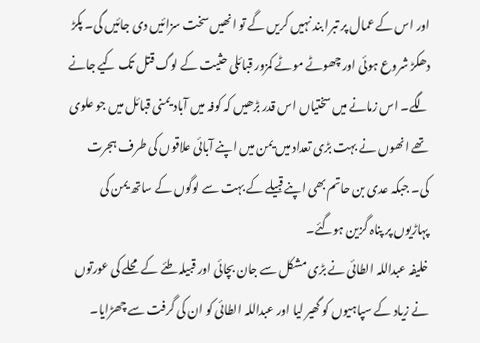اور اس کے عمال پر تبرا بند نہیں کریں گے تو انھیں سخت سزائیں دی جائیں گی۔ پکڑ دھکڑ شروع ہوئی اور چھوٹے موٹے کمزور قبائلی حثیت کے لوگ قتل تک کیے جانے لگے۔ اس زمانے میں سختیاں اس قدر بڑھیں کہ کوفہ میں آباد یمنی قبائل میں جو علوی تھے انھوں نے بہت بڑی تعداد میں یمن میں اپنے آبائی علاقوں کی طرف ہجرت کی۔ جبکہ عدی بن حاتم بھی اپنے قبیلے کے بہت سے لوگوں کے ساتھ یمن کی پہاڑیوں پر پناہ گزین ہوگئے۔
خلیفہ عبداللہ الطائی نے بڑی مشکل سے جان بچائی اور قبیلہ طئے کے محلے کی عورتوں نے زیاد کے سپاہیوں کو گھیر لیا اور عبداللہ الطائی کو ان کی گرفت سے چھڑایا۔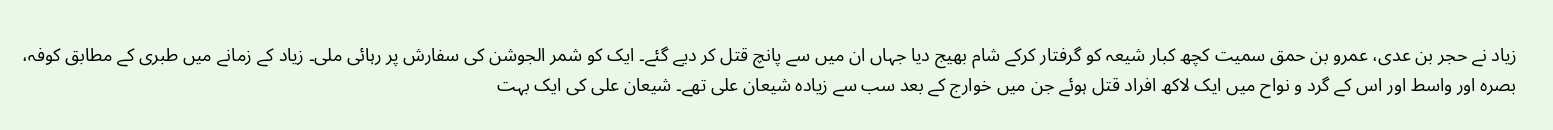زیاد نے حجر بن عدی، عمرو بن حمق سمیت کچھ کبار شیعہ کو گرفتار کرکے شام بھیج دیا جہاں ان میں سے پانچ قتل کر دیے گئے۔ ایک کو شمر الجوشن کی سفارش پر رہائی ملی۔ زیاد کے زمانے میں طبری کے مطابق کوفہ، بصرہ اور واسط اور اس کے گرد و نواح میں ایک لاکھ افراد قتل ہوئے جن میں خوارج کے بعد سب سے زیادہ شیعان علی تھے۔ شیعان علی کی ایک بہت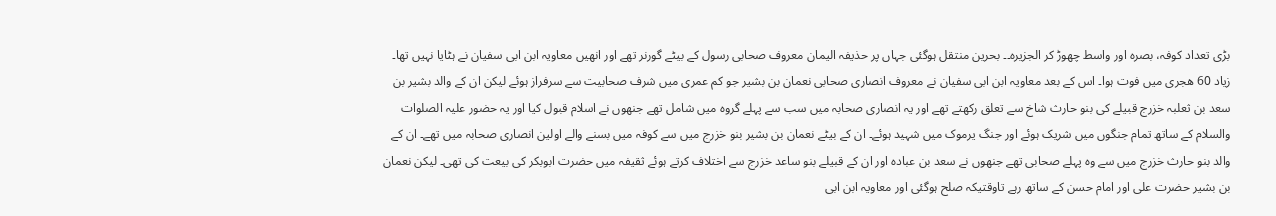بڑی تعداد کوفہ، بصرہ اور واسط چھوڑ کر الجزیرہ۔۔ بحرین منتقل ہوگئی جہاں پر حذیفہ الیمان معروف صحابی رسول کے بیٹے گورنر تھے اور انھیں معاویہ ابن ابی سفیان نے ہٹایا نہیں تھا۔
زیاد 60 ھجری میں فوت ہوا۔ اس کے بعد معاویہ ابن ابی سفیان نے معروف انصاری صحابی نعمان بن بشیر جو کم عمری میں شرف صحابیت سے سرفراز ہوئے لیکن ان کے والد بشیر بن سعد بن ثعلبہ خزرج قبیلے کی بنو حارث شاخ سے تعلق رکھتے تھے اور یہ انصاری صحابہ میں سب سے پہلے گروہ میں شامل تھے جنھوں نے اسلام قبول کیا اور یہ حضور علیہ الصلوات والسلام کے ساتھ تمام جنگوں میں شریک ہوئے اور جنگ یرموک میں شہید ہوئے۔ ان کے بیٹے نعمان بن بشیر بنو خزرج میں سے کوفہ میں بسنے والے اولین انصاری صحابہ میں تھے۔ ان کے والد بنو حارث خزرج میں سے وہ پہلے صحابی تھے جنھوں نے سعد بن عبادہ اور ان کے قبیلے بنو ساعد خزرج سے اختلاف کرتے ہوئے ثقیفہ میں حضرت ابوبکر کی بیعت کی تھی۔ لیکن نعمان بن بشیر حضرت علی اور امام حسن کے ساتھ رہے تاوقتیکہ صلح ہوگئی اور معاویہ ابن ابی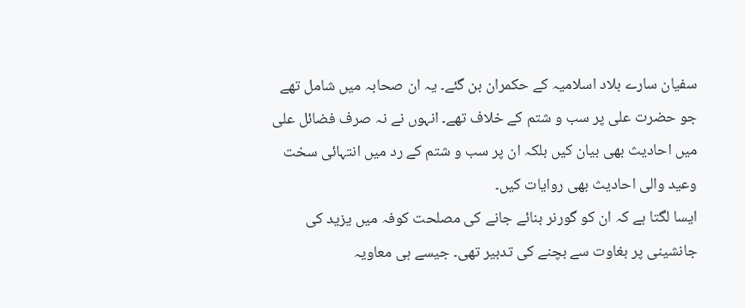سفیان سارے بلاد اسلامیہ کے حکمران بن گئے۔ یہ ان صحابہ میں شامل تھے جو حضرت علی پر سب و شتم کے خلاف تھے۔ انہوں نے نہ صرف فضائل علی میں احادیث بھی بیان کیں بلکہ ان پر سب و شتم کے رد میں انتہائی سخت وعید والی احادیث بھی روایات کیں۔
ایسا لگتا ہے کہ ان کو گورنر بنائے جانے کی مصلحت کوفہ میں یزید کی جانشینی پر بغاوت سے بچنے کی تدبیر تھی۔ جیسے ہی معاویہ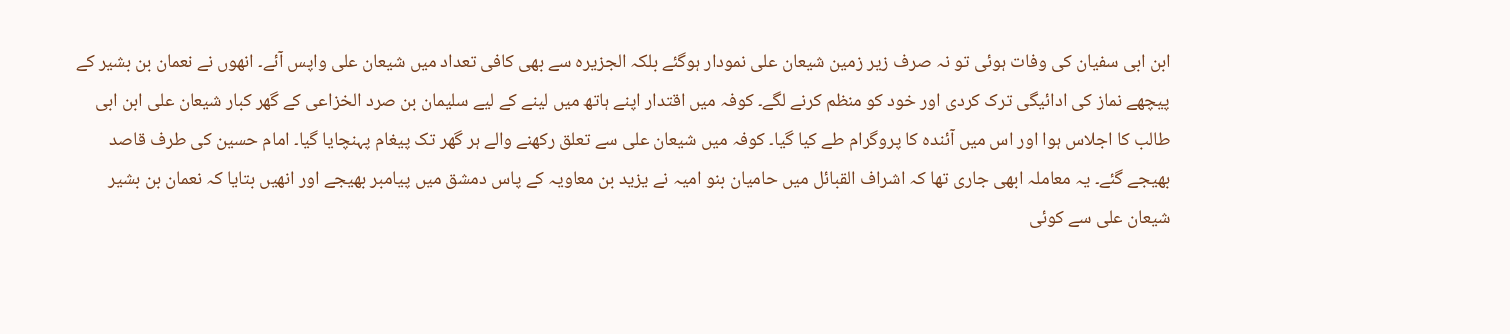ابن ابی سفیان کی وفات ہوئی تو نہ صرف زیر زمین شیعان علی نمودار ہوگئے بلکہ الجزیرہ سے بھی کافی تعداد میں شیعان علی واپس آئے۔ انھوں نے نعمان بن بشیر کے پیچھے نماز کی ادائیگی ترک کردی اور خود کو منظم کرنے لگے۔ کوفہ میں اقتدار اپنے ہاتھ میں لینے کے لیے سلیمان بن صرد الخزاعی کے گھر کبار شیعان علی ابن ابی طالب کا اجلاس ہوا اور اس میں آئندہ کا پروگرام طے کیا گیا۔ کوفہ میں شیعان علی سے تعلق رکھنے والے ہر گھر تک پیغام پہنچایا گیا۔ امام حسین کی طرف قاصد بھیجے گئے۔ یہ معاملہ ابھی جاری تھا کہ اشراف القبائل میں حامیان بنو امیہ نے یزید بن معاویہ کے پاس دمشق میں پیامبر بھیجے اور انھیں بتایا کہ نعمان بن بشیر شیعان علی سے کوئی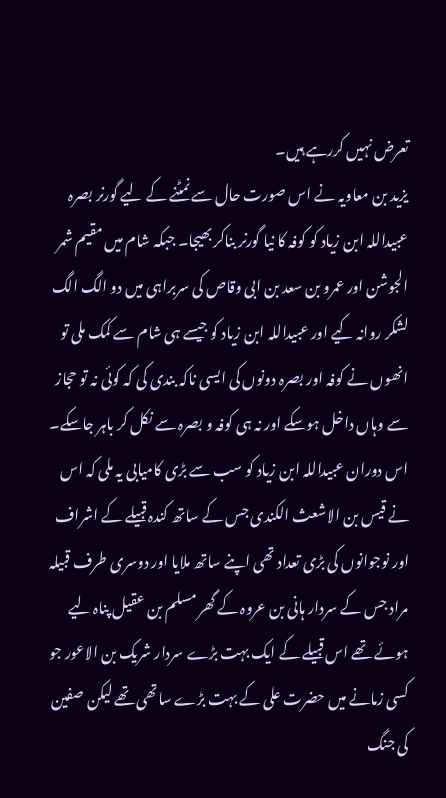تعرض نہیں کررہے ہیں۔
یزید بن معاویہ نے اس صورت حال سے نمٹنے کے لیے گورنر بصرہ عبیداللہ ابن زیاد کو کوفہ کا نیا گورنر بناکر بھیجا۔ جبکہ شام میں مقیم شمر الجوشن اور عمرو بن سعد بن ابی وقاص کی سربراہی میں دو الگ الگ لشکر روانہ کیے اور عبیداللہ ابن زیاد کو جیسے ہی شام سے کمک ملی تو انھوں نے کوفہ اور بصرہ دونوں کی ایسی ناکہ بندی کی کہ کوئی نہ تو حجاز سے وہاں داخل ہوسکے اور نہ ہی کوفہ و بصرہ سے نکل کر باہر جاسکے۔ اس دوران عبیداللہ ابن زیاد کو سب سے بڑی کامیابی یہ ملی کہ اس نے قیس بن الاشعث الکندی جس کے ساتھ کندہ قبیلے کے اشراف اور نوجوانوں کی بڑی تعداد تھی اپنے ساتھ ملایا اور دوسری طرف قبیلہ مراد جس کے سردار ہانی بن عروہ کے گھر مسلم بن عقیل پناہ لیے ہوئے تھے اس قبیلے کے ایک بہت بڑے سردار شریک بن الاعور جو کسی زمانے میں حضرت علی کے بہت بڑے ساتھی تھے لیکن صفین کی جنگ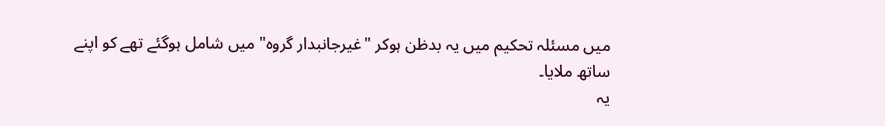میں مسئلہ تحکیم میں یہ بدظن ہوکر "غیرجانبدار گروہ" میں شامل ہوگئے تھے کو اپنے ساتھ ملایا۔
یہ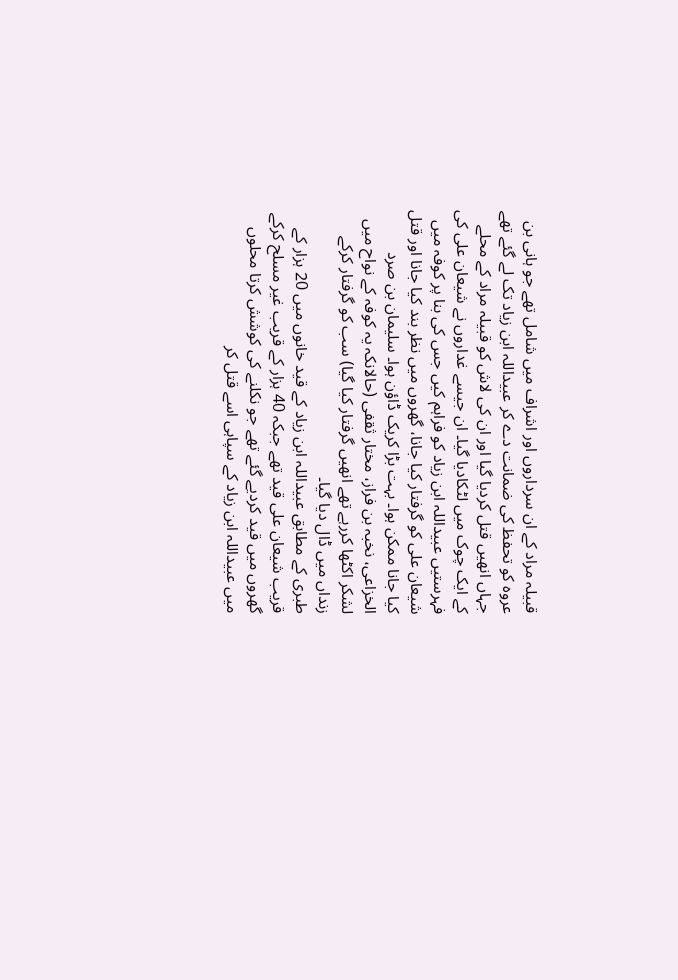قبیلہ مراد کے ان سرداروں اور اشراف میں شامل تھے جو ہانی بن عروہ کو تحفظ کی ضمانت دے کر عبیداللہ ابن زیاد تک لے گئے تھے جہاں انھیں قتل کردیا گیا اور ان کی لاش کو قبیلہ مراد کے محلے کے ایک چوک میں لٹکادیا گیا۔ ان جیسے غداروں نے شیعان علی کی فہرستیں عبیداللہ ابن زیاد کو فراہم کیں جس کی بنا پر کوفہ میں شیعان علی کو گرفتار کیا جانا، گھروں میں نظر بند کیا جانا اور قتل کیا جانا ممکن ہوا۔ بہت بڑا کریک ڈاؤن ہوا۔ سلیمان بن صرد الخزاعی، نخبہ بن فراز، مختار ثقفی (حالانکہ یہ کوفہ کے نواح میں لشکر اکٹھا کررہے تھے انھیں گرفتار کیا گیا) سب کو گرفتار کرکے زنداں میں ڈال دیا گیا۔
طبری کے مطابق عبیداللہ ابن زیاد کے قید خانوں میں 20 ہزار کے قریب شیعان علی قید تھے جبکہ 40 ہزار کے قریب غیر مسلح کرکے گھروں میں قید کردیے گئے تھے جو نکلنے کی کوشش کرتا محلوں میں عبیداللہ ابن زیاد کے سپاہی اسے قتل کر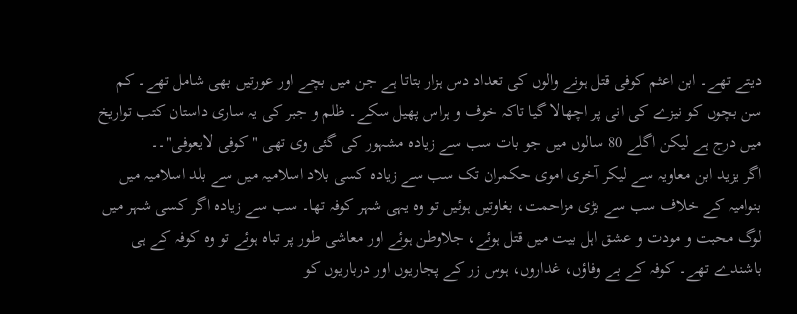دیتے تھے۔ ابن اعثم کوفی قتل ہونے والوں کی تعداد دس ہزار بتاتا ہے جن میں بچے اور عورتیں بھی شامل تھے۔ کم سن بچوں کو نیزے کی انی پر اچھالا گیا تاکہ خوف و ہراس پھیل سکے۔ ظلم و جبر کی یہ ساری داستان کتب تواریخ میں درج ہے لیکن اگلے 80 سالوں میں جو بات سب سے زیادہ مشہور کی گئی وی تھی "کوفی لایعوفی"۔۔
اگر یزید ابن معاویہ سے لیکر آخری اموی حکمران تک سب سے زیادہ کسی بلاد اسلامیہ میں سے بلد اسلامیہ میں بنوامیہ کے خلاف سب سے بڑی مزاحمت، بغاوتیں ہوئیں تو وہ یہی شہر کوفہ تھا۔ سب سے زیادہ اگر کسی شہر میں لوگ محبت و مودت و عشق اہل بیت میں قتل ہوئے، جلاوطن ہوئے اور معاشی طور پر تباہ ہوئے تو وہ کوفہ کے ہی باشندے تھے۔ کوفہ کے بے وفاؤں، غداروں، ہوس زر کے پجاریوں اور درباریوں کو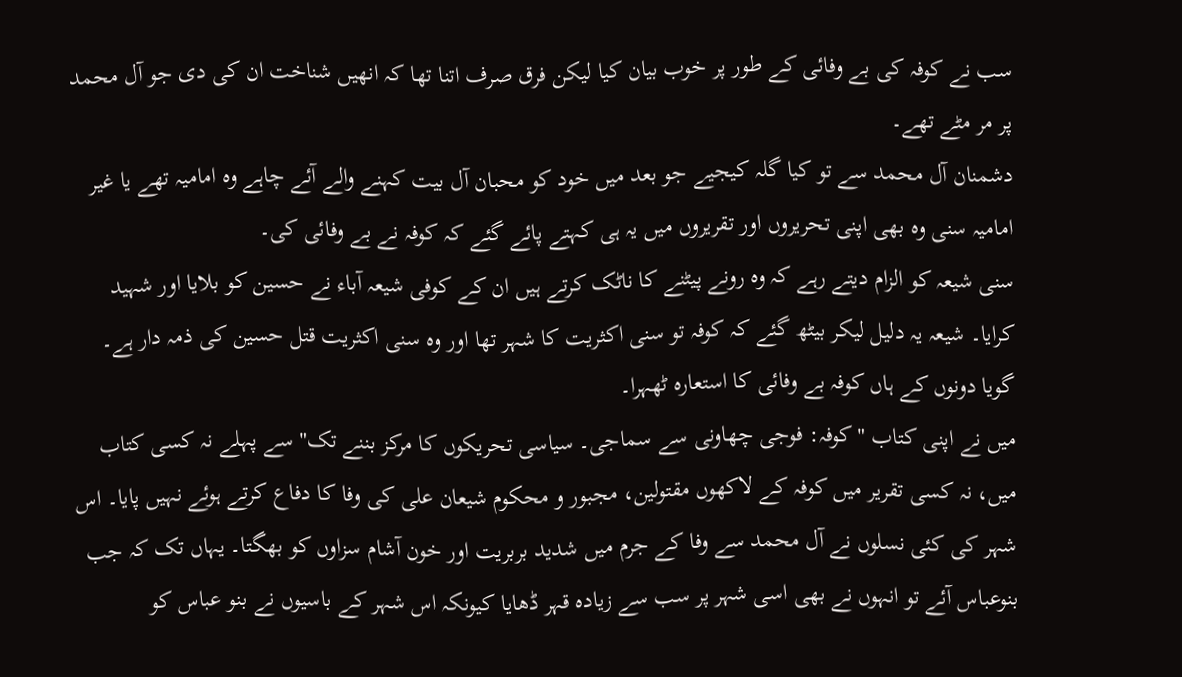سب نے کوفہ کی بے وفائی کے طور پر خوب بیان کیا لیکن فرق صرف اتنا تھا کہ انھیں شناخت ان کی دی جو آل محمد پر مر مٹے تھے۔
دشمنان آل محمد سے تو کیا گلہ کیجیے جو بعد میں خود کو محبان آل بیت کہنے والے آئے چاہے وہ امامیہ تھے یا غیر امامیہ سنی وہ بھی اپنی تحریروں اور تقریروں میں یہ ہی کہتے پائے گئے کہ کوفہ نے بے وفائی کی۔
سنی شیعہ کو الزام دیتے رہے کہ وہ رونے پیٹنے کا ناٹک کرتے ہیں ان کے کوفی شیعہ آباء نے حسین کو بلایا اور شہید کرایا۔ شیعہ یہ دلیل لیکر بیٹھ گئے کہ کوفہ تو سنی اکثریت کا شہر تھا اور وہ سنی اکثریت قتل حسین کی ذمہ دار ہے۔ گویا دونوں کے ہاں کوفہ بے وفائی کا استعارہ ٹھہرا۔
میں نے اپنی کتاب "کوفہ: فوجی چھاونی سے سماجی۔ سیاسی تحریکوں کا مرکز بننے تک" سے پہلے نہ کسی کتاب میں، نہ کسی تقریر میں کوفہ کے لاکھوں مقتولین، مجبور و محکوم شیعان علی کی وفا کا دفاع کرتے ہوئے نہیں پایا۔ اس شہر کی کئی نسلوں نے آل محمد سے وفا کے جرم میں شدید بربریت اور خون آشام سزاوں کو بھگتا۔ یہاں تک کہ جب بنوعباس آئے تو انہوں نے بھی اسی شہر پر سب سے زیادہ قہر ڈھایا کیونکہ اس شہر کے باسیوں نے بنو عباس کو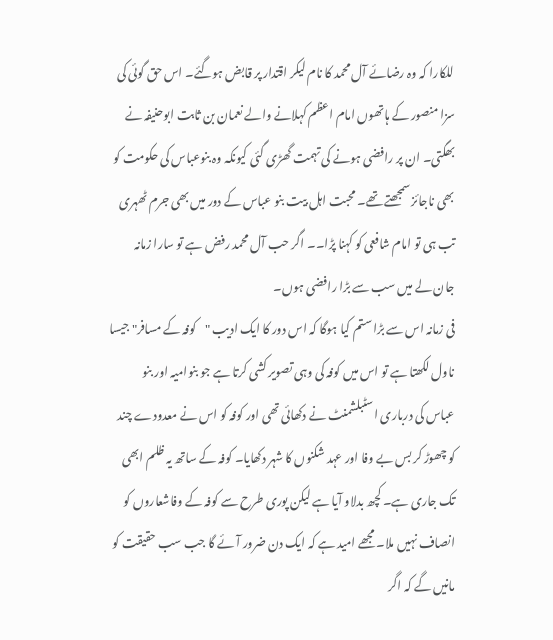للکارا کہ وہ رضائے آل محمد کا نام لیکر اقتدار پر قابض ہوگئے۔ اس حق گوئی کی سزا منصور کے ہاتھوں امام اعظم کہلانے والے نعمان بن ثابت ابوحنیفہ نے بھگتی۔ ان پر رافضی ہونے کی تہمت گھڑی گئی کیونکہ وہ بنوعباس کی حکومت کو بھی ناجائز سمجھتے تھے۔ محبت اہل بیت بنو عباس کے دور میں بھی جرم ٹھہری تب ہی تو امام شافعی کو کہنا پڑا۔۔ اگر حب آل محمد رفض ہے تو سارا زمانہ جان لے میں سب سے بڑا رافضی ہوں۔
فی زمانہ اس سے بڑا ستم کیا ہوگا کہ اس دور کا ایک ادیب "کوفہ کے مسافر" جیسا ناول لکھتا ہے تو اس میں کوفہ کی وہی تصویر کشی کرتا ہے جو بنوامیہ اور بنو عباس کی درباری اسٹبلشمنٹ نے دکھائی تھی اور کوفہ کو اس نے معدودے چند کو چھوڑ کر بس بے وفا اور عہد شکنوں کا شہر دکھایا۔ کوفہ کے ساتھ یہ ظلم ابھی تک جاری ہے۔ کچھ بدلاو آیا ہے لیکن پوری طرح سے کوفہ کے وفاشعاروں کو انصاف نہیں ملا۔ مجھے امید ہے کہ ایک دن ضرور آئے گا جب سب حقیقت کو مانیں گے کہ اگر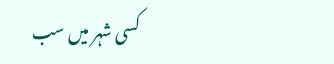کسی شہر میں سب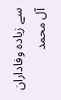سے زیادہ وفاداران آل محمد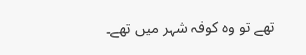تھے تو وہ کوفہ شہر میں تھے۔